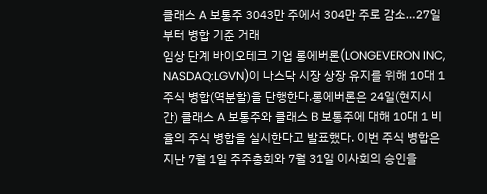클래스 A 보통주 3043만 주에서 304만 주로 감소…27일부터 병합 기준 거래
임상 단계 바이오테크 기업 롱에버론(LONGEVERON INC, NASDAQ:LGVN)이 나스닥 시장 상장 유지를 위해 10대 1 주식 병합(역분할)을 단행한다.롱에버론은 24일(현지시간) 클래스 A 보통주와 클래스 B 보통주에 대해 10대 1 비율의 주식 병합을 실시한다고 발표했다. 이번 주식 병합은 지난 7월 1일 주주총회와 7월 31일 이사회의 승인을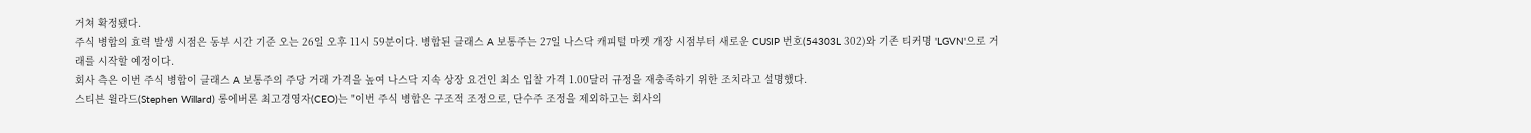거쳐 확정됐다.
주식 병합의 효력 발생 시점은 동부 시간 기준 오는 26일 오후 11시 59분이다. 병합된 클래스 A 보통주는 27일 나스닥 캐피털 마켓 개장 시점부터 새로운 CUSIP 번호(54303L 302)와 기존 티커명 'LGVN'으로 거래를 시작할 예정이다.
회사 측은 이번 주식 병합이 클래스 A 보통주의 주당 거래 가격을 높여 나스닥 지속 상장 요건인 최소 입찰 가격 1.00달러 규정을 재충족하기 위한 조치라고 설명했다.
스티븐 윌라드(Stephen Willard) 롱에버론 최고경영자(CEO)는 "이번 주식 병합은 구조적 조정으로, 단수주 조정을 제외하고는 회사의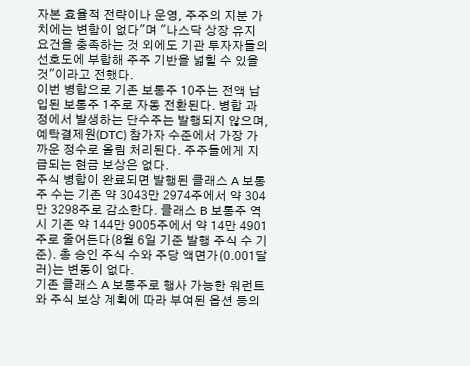자본 효율적 전략이나 운영, 주주의 지분 가치에는 변함이 없다"며 "나스닥 상장 유지 요건을 충족하는 것 외에도 기관 투자자들의 선호도에 부합해 주주 기반을 넓힐 수 있을 것"이라고 전했다.
이번 병합으로 기존 보통주 10주는 전액 납입된 보통주 1주로 자동 전환된다. 병합 과정에서 발생하는 단수주는 발행되지 않으며, 예탁결제원(DTC) 참가자 수준에서 가장 가까운 정수로 올림 처리된다. 주주들에게 지급되는 현금 보상은 없다.
주식 병합이 완료되면 발행된 클래스 A 보통주 수는 기존 약 3043만 2974주에서 약 304만 3298주로 감소한다. 클래스 B 보통주 역시 기존 약 144만 9005주에서 약 14만 4901주로 줄어든다(8월 6일 기준 발행 주식 수 기준). 총 승인 주식 수와 주당 액면가(0.001달러)는 변동이 없다.
기존 클래스 A 보통주로 행사 가능한 워런트와 주식 보상 계획에 따라 부여된 옵션 등의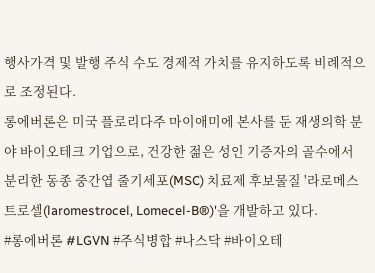행사가격 및 발행 주식 수도 경제적 가치를 유지하도록 비례적으로 조정된다.
롱에버론은 미국 플로리다주 마이애미에 본사를 둔 재생의학 분야 바이오테크 기업으로, 건강한 젊은 성인 기증자의 골수에서 분리한 동종 중간엽 줄기세포(MSC) 치료제 후보물질 '라로메스트로셀(laromestrocel, Lomecel-B®)'을 개발하고 있다.
#롱에버론 #LGVN #주식병합 #나스닥 #바이오테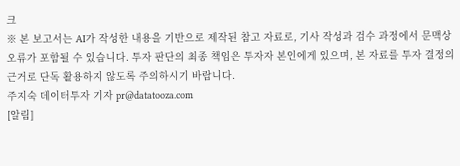크
※ 본 보고서는 AI가 작성한 내용을 기반으로 제작된 참고 자료로, 기사 작성과 검수 과정에서 문맥상 오류가 포함될 수 있습니다. 투자 판단의 최종 책임은 투자자 본인에게 있으며, 본 자료를 투자 결정의 근거로 단독 활용하지 않도록 주의하시기 바랍니다.
주지숙 데이터투자 기자 pr@datatooza.com
[알림]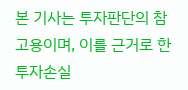본 기사는 투자판단의 참고용이며, 이를 근거로 한 투자손실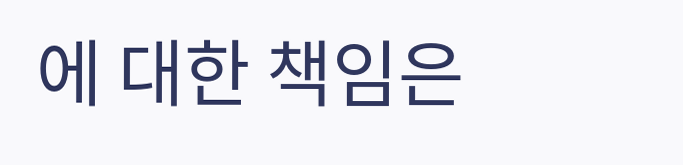에 대한 책임은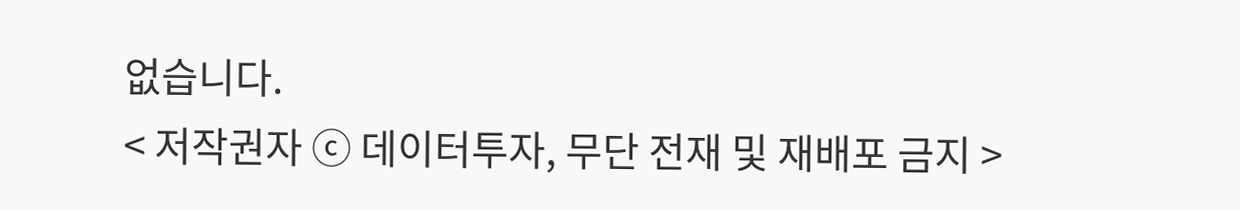없습니다.
< 저작권자 ⓒ 데이터투자, 무단 전재 및 재배포 금지 >